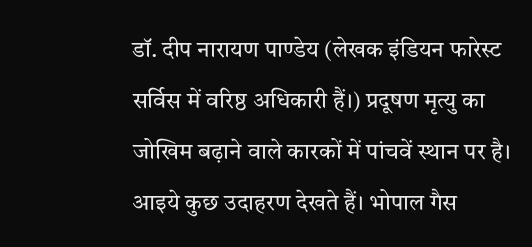डॉ. दीप नारायण पाण्डेय (लेखक इंडियन फारेस्ट सर्विस में वरिष्ठ अधिकारी हैं।) प्रदूषण मृत्यु का जोखिम बढ़ाने वाले कारकों में पांचवें स्थान पर है। आइये कुछ उदाहरण देखते हैं। भोपाल गैस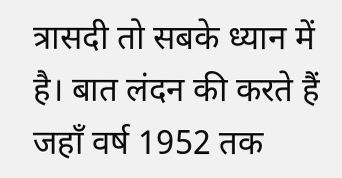त्रासदी तो सबके ध्यान में है। बात लंदन की करते हैं जहाँ वर्ष 1952 तक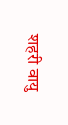शहरी वायु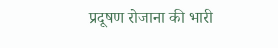प्रदूषण रोजाना की भारी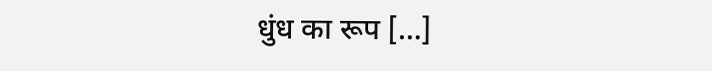धुंध का रूप […]